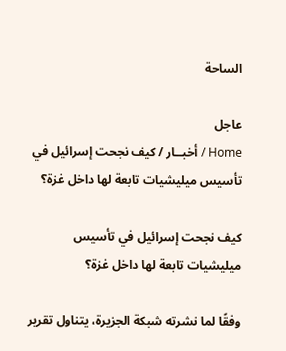الساحة

عاجل
Home / أخبــار / كيف نجحت إسرائيل في تأسيس ميليشيات تابعة لها داخل غزة؟

كيف نجحت إسرائيل في تأسيس ميليشيات تابعة لها داخل غزة؟

وفقًا لما نشرته شبكة الجزيرة، يتناول تقرير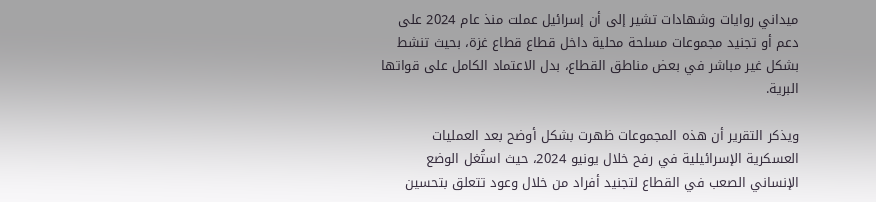ميداني روايات وشهادات تشير إلى أن إسرائيل عملت منذ عام 2024 على دعم أو تجنيد مجموعات مسلحة محلية داخل قطاع قطاع غزة، بحيث تنشط بشكل غير مباشر في بعض مناطق القطاع، بدل الاعتماد الكامل على قواتها البرية.

ويذكر التقرير أن هذه المجموعات ظهرت بشكل أوضح بعد العمليات العسكرية الإسرائيلية في رفح خلال يونيو 2024، حيث استُغل الوضع الإنساني الصعب في القطاع لتجنيد أفراد من خلال وعود تتعلق بتحسين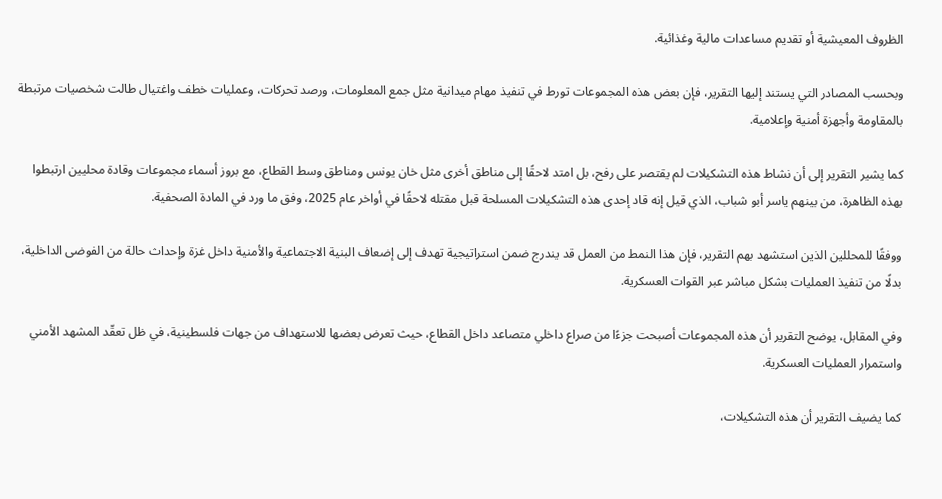الظروف المعيشية أو تقديم مساعدات مالية وغذائية.

وبحسب المصادر التي يستند إليها التقرير، فإن بعض هذه المجموعات تورط في تنفيذ مهام ميدانية مثل جمع المعلومات، ورصد تحركات، وعمليات خطف واغتيال طالت شخصيات مرتبطة بالمقاومة وأجهزة أمنية وإعلامية.

كما يشير التقرير إلى أن نشاط هذه التشكيلات لم يقتصر على رفح، بل امتد لاحقًا إلى مناطق أخرى مثل خان يونس ومناطق وسط القطاع، مع بروز أسماء مجموعات وقادة محليين ارتبطوا بهذه الظاهرة، من بينهم ياسر أبو شباب، الذي قيل إنه قاد إحدى هذه التشكيلات المسلحة قبل مقتله لاحقًا في أواخر عام 2025، وفق ما ورد في المادة الصحفية.

ووفقًا للمحللين الذين استشهد بهم التقرير، فإن هذا النمط من العمل قد يندرج ضمن استراتيجية تهدف إلى إضعاف البنية الاجتماعية والأمنية داخل غزة وإحداث حالة من الفوضى الداخلية، بدلًا من تنفيذ العمليات بشكل مباشر عبر القوات العسكرية.

وفي المقابل، يوضح التقرير أن هذه المجموعات أصبحت جزءًا من صراع داخلي متصاعد داخل القطاع، حيث تعرض بعضها للاستهداف من جهات فلسطينية، في ظل تعقّد المشهد الأمني واستمرار العمليات العسكرية.

كما يضيف التقرير أن هذه التشكيلات،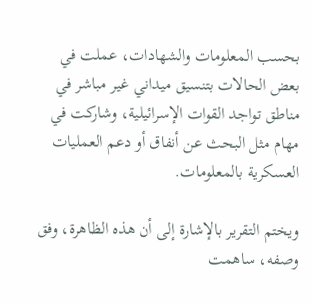بحسب المعلومات والشهادات، عملت في بعض الحالات بتنسيق ميداني غير مباشر في مناطق تواجد القوات الإسرائيلية، وشاركت في مهام مثل البحث عن أنفاق أو دعم العمليات العسكرية بالمعلومات.

ويختم التقرير بالإشارة إلى أن هذه الظاهرة، وفق وصفه، ساهمت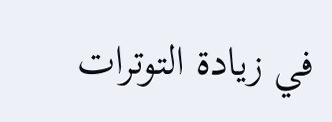في زيادة التوترات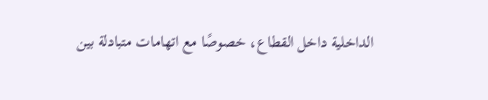الداخلية داخل القطاع، خصوصًا مع اتهامات متبادلة بين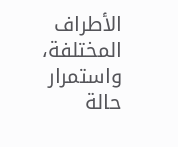الأطراف المختلفة، واستمرار حالة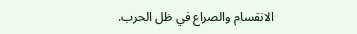الانقسام والصراع في ظل الحرب.